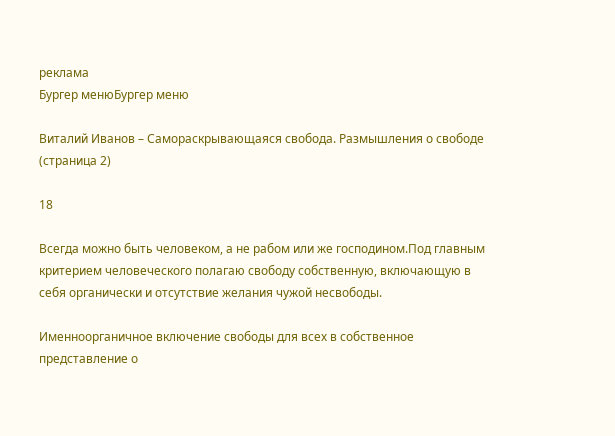реклама
Бургер менюБургер меню

Виталий Иванов – Самораскрывающаяся свобода. Размышления о свободе (страница 2)

18

Всегда можно быть человеком, а не рабом или же господином.Под главным критерием человеческого полагаю свободу собственную, включающую в себя органически и отсутствие желания чужой несвободы.

Именноорганичное включение свободы для всех в собственное представление о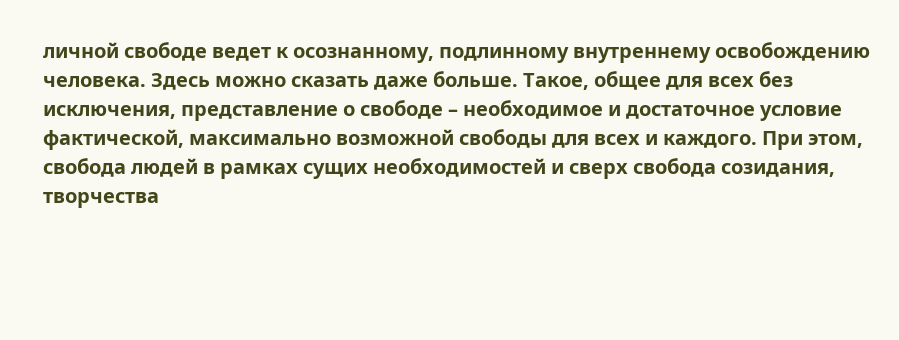личной свободе ведет к осознанному, подлинному внутреннему освобождению человека. Здесь можно сказать даже больше. Такое, общее для всех без исключения, представление о свободе – необходимое и достаточное условие фактической, максимально возможной свободы для всех и каждого. При этом, свобода людей в рамках сущих необходимостей и сверх свобода созидания, творчества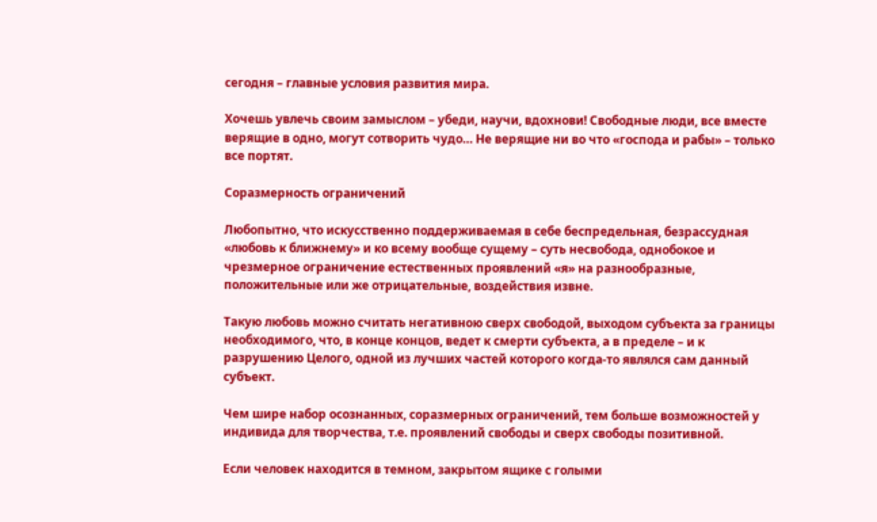сегодня – главные условия развития мира.

Хочешь увлечь своим замыслом – убеди, научи, вдохнови! Свободные люди, все вместе верящие в одно, могут сотворить чудо… Не верящие ни во что «господа и рабы» – только все портят.

Соразмерность ограничений

Любопытно, что искусственно поддерживаемая в себе беспредельная, безрассудная «любовь к ближнему» и ко всему вообще сущему – суть несвобода, однобокое и чрезмерное ограничение естественных проявлений «я» на разнообразные, положительные или же отрицательные, воздействия извне.

Такую любовь можно считать негативною сверх свободой, выходом субъекта за границы необходимого, что, в конце концов, ведет к смерти субъекта, а в пределе – и к разрушению Целого, одной из лучших частей которого когда-то являлся сам данный субъект.

Чем шире набор осознанных, соразмерных ограничений, тем больше возможностей у индивида для творчества, т.е. проявлений свободы и сверх свободы позитивной.

Если человек находится в темном, закрытом ящике с голыми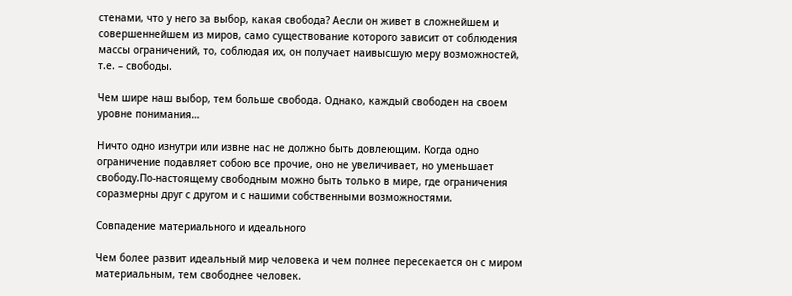стенами, что у него за выбор, какая свобода? Аесли он живет в сложнейшем и совершеннейшем из миров, само существование которого зависит от соблюдения массы ограничений, то, соблюдая их, он получает наивысшую меру возможностей, т.е. – свободы.

Чем шире наш выбор, тем больше свобода. Однако, каждый свободен на своем уровне понимания…

Ничто одно изнутри или извне нас не должно быть довлеющим. Когда одно ограничение подавляет собою все прочие, оно не увеличивает, но уменьшает свободу.По-настоящему свободным можно быть только в мире, где ограничения соразмерны друг с другом и с нашими собственными возможностями.

Совпадение материального и идеального

Чем более развит идеальный мир человека и чем полнее пересекается он с миром материальным, тем свободнее человек.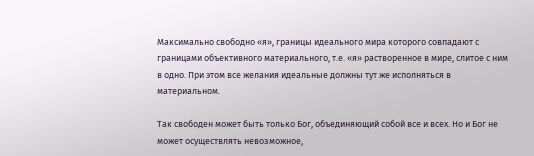Максимально свободно «я», границы идеального мира которого совпадают с границами объективного материального, т.е. «я» растворенное в мире, слитое с ним в одно. При этом все желания идеальные должны тут же исполняться в материальном.

Так свободен может быть только Бог, объединяющий собой все и всех. Но и Бог не может осуществлять невозможное,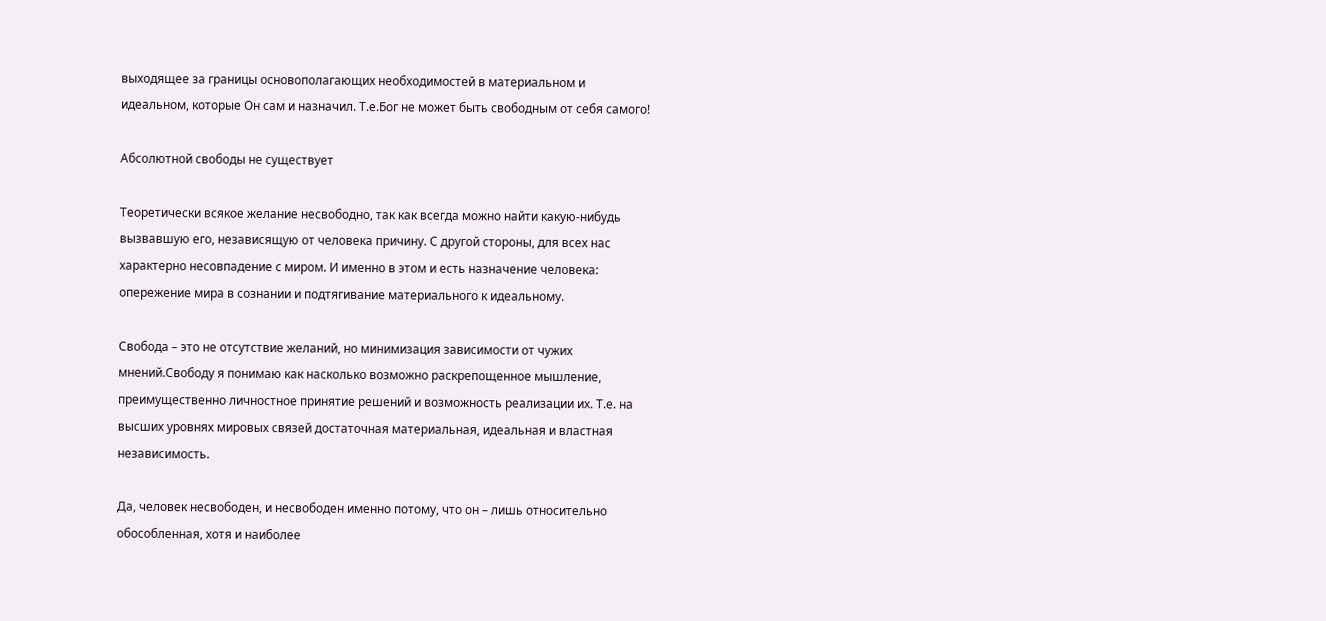выходящее за границы основополагающих необходимостей в материальном и идеальном, которые Он сам и назначил. Т.е.Бог не может быть свободным от себя самого!

Абсолютной свободы не существует

Теоретически всякое желание несвободно, так как всегда можно найти какую-нибудь вызвавшую его, независящую от человека причину. С другой стороны, для всех нас характерно несовпадение с миром. И именно в этом и есть назначение человека: опережение мира в сознании и подтягивание материального к идеальному.

Свобода – это не отсутствие желаний, но минимизация зависимости от чужих мнений.Свободу я понимаю как насколько возможно раскрепощенное мышление, преимущественно личностное принятие решений и возможность реализации их. Т.е. на высших уровнях мировых связей достаточная материальная, идеальная и властная независимость.

Да, человек несвободен, и несвободен именно потому, что он – лишь относительно обособленная, хотя и наиболее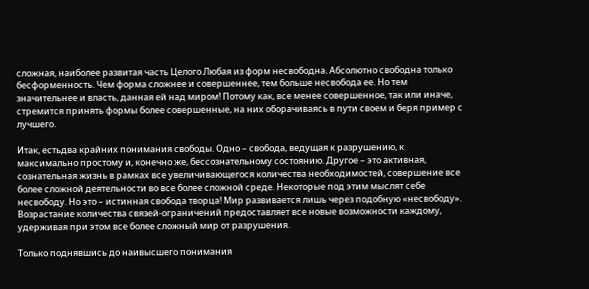сложная, наиболее развитая часть Целого.Любая из форм несвободна. Абсолютно свободна только бесформенность. Чем форма сложнее и совершеннее, тем больше несвобода ее. Но тем значительнее и власть, данная ей над миром! Потому как, все менее совершенное, так или иначе, стремится принять формы более совершенные, на них оборачиваясь в пути своем и беря пример с лучшего.

Итак, естьдва крайних понимания свободы. Одно – свобода, ведущая к разрушению, к максимально простому и, конечно же, бессознательному состоянию. Другое – это активная, сознательная жизнь в рамках все увеличивающегося количества необходимостей, совершение все более сложной деятельности во все более сложной среде. Некоторые под этим мыслят себе несвободу. Но это – истинная свобода творца! Мир развивается лишь через подобную «несвободу». Возрастание количества связей-ограничений предоставляет все новые возможности каждому, удерживая при этом все более сложный мир от разрушения.

Только поднявшись до наивысшего понимания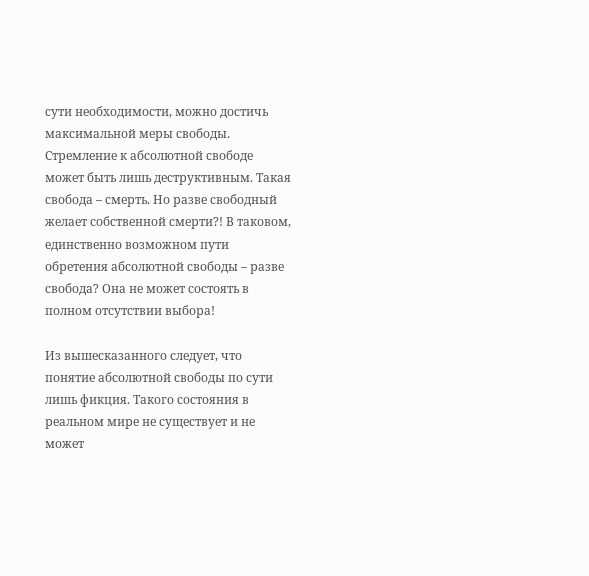сути необходимости, можно достичь максимальной меры свободы. Стремление к абсолютной свободе может быть лишь деструктивным. Такая свобода – смерть. Но разве свободный желает собственной смерти?! В таковом, единственно возможном пути обретения абсолютной свободы – разве свобода? Она не может состоять в полном отсутствии выбора!

Из вышесказанного следует, что понятие абсолютной свободы по сути лишь фикция. Такого состояния в реальном мире не существует и не может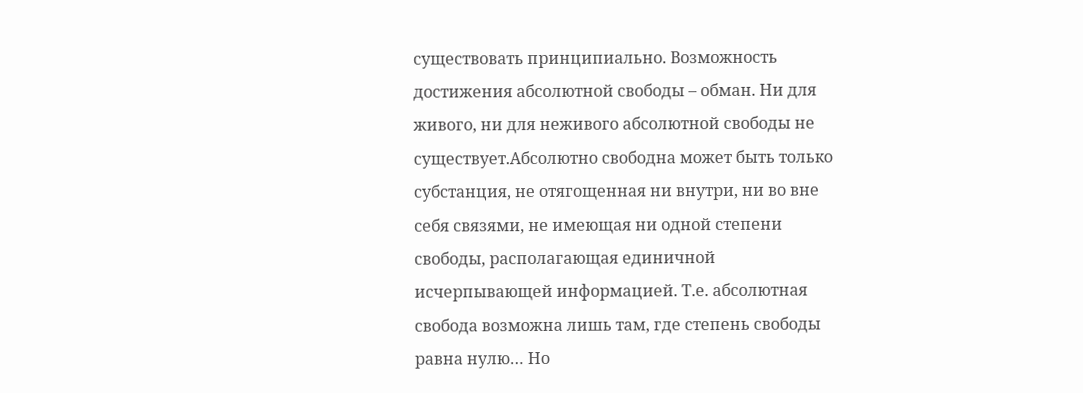существовать принципиально. Возможность достижения абсолютной свободы – обман. Ни для живого, ни для неживого абсолютной свободы не существует.Абсолютно свободна может быть только субстанция, не отягощенная ни внутри, ни во вне себя связями, не имеющая ни одной степени свободы, располагающая единичной исчерпывающей информацией. Т.е. абсолютная свобода возможна лишь там, где степень свободы равна нулю… Но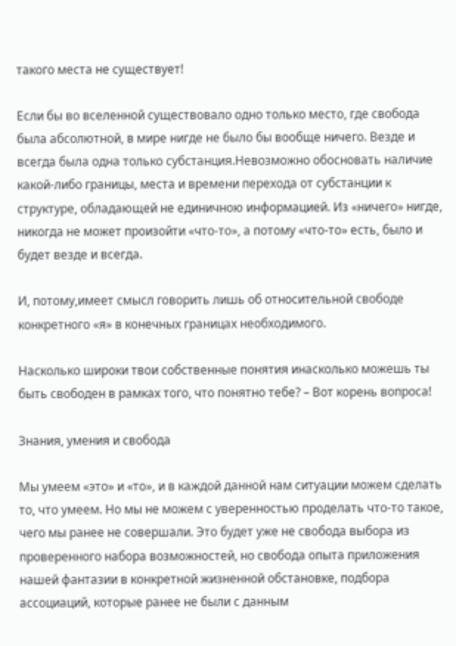такого места не существует!

Если бы во вселенной существовало одно только место, где свобода была абсолютной, в мире нигде не было бы вообще ничего. Везде и всегда была одна только субстанция.Невозможно обосновать наличие какой-либо границы, места и времени перехода от субстанции к структуре, обладающей не единичною информацией. Из «ничего» нигде, никогда не может произойти «что-то», а потому «что-то» есть, было и будет везде и всегда.

И, потому,имеет смысл говорить лишь об относительной свободе конкретного «я» в конечных границах необходимого.

Насколько широки твои собственные понятия инасколько можешь ты быть свободен в рамках того, что понятно тебе? – Вот корень вопроса!

Знания, умения и свобода

Мы умеем «это» и «то», и в каждой данной нам ситуации можем сделать то, что умеем. Но мы не можем с уверенностью проделать что-то такое, чего мы ранее не совершали. Это будет уже не свобода выбора из проверенного набора возможностей, но свобода опыта приложения нашей фантазии в конкретной жизненной обстановке, подбора ассоциаций, которые ранее не были с данным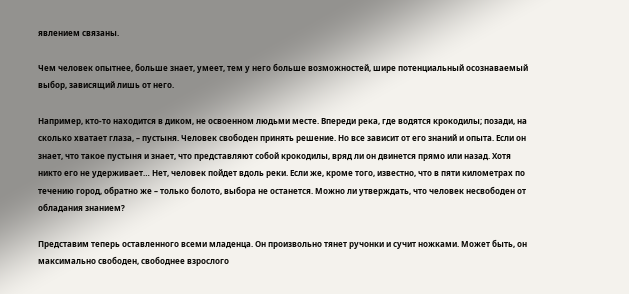явлением связаны.

Чем человек опытнее, больше знает, умеет, тем у него больше возможностей, шире потенциальный осознаваемый выбор, зависящий лишь от него.

Например, кто-то находится в диком, не освоенном людьми месте. Впереди река, где водятся крокодилы; позади, на сколько хватает глаза, – пустыня. Человек свободен принять решение. Но все зависит от его знаний и опыта. Если он знает, что такое пустыня и знает, что представляют собой крокодилы, вряд ли он двинется прямо или назад. Хотя никто его не удерживает… Нет, человек пойдет вдоль реки. Если же, кроме того, известно, что в пяти километрах по течению город, обратно же – только болото, выбора не останется. Можно ли утверждать, что человек несвободен от обладания знанием?

Представим теперь оставленного всеми младенца. Он произвольно тянет ручонки и сучит ножками. Может быть, он максимально свободен, свободнее взрослого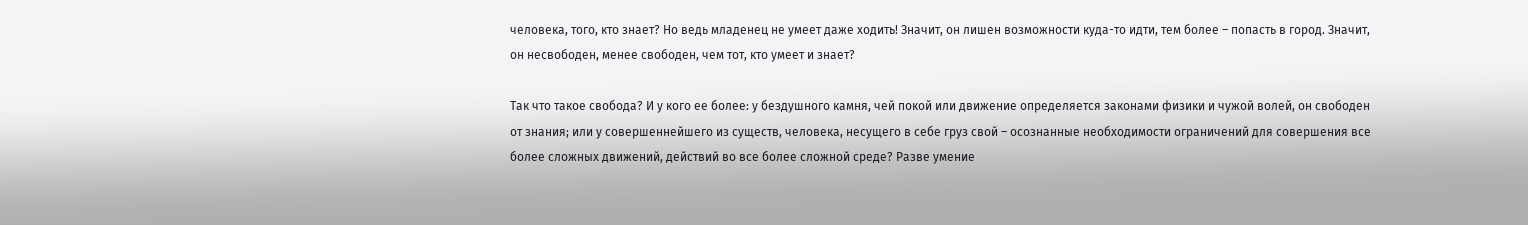человека, того, кто знает? Но ведь младенец не умеет даже ходить! Значит, он лишен возможности куда-то идти, тем более – попасть в город. Значит, он несвободен, менее свободен, чем тот, кто умеет и знает?

Так что такое свобода? И у кого ее более: у бездушного камня, чей покой или движение определяется законами физики и чужой волей, он свободен от знания; или у совершеннейшего из существ, человека, несущего в себе груз свой – осознанные необходимости ограничений для совершения все более сложных движений, действий во все более сложной среде? Разве умение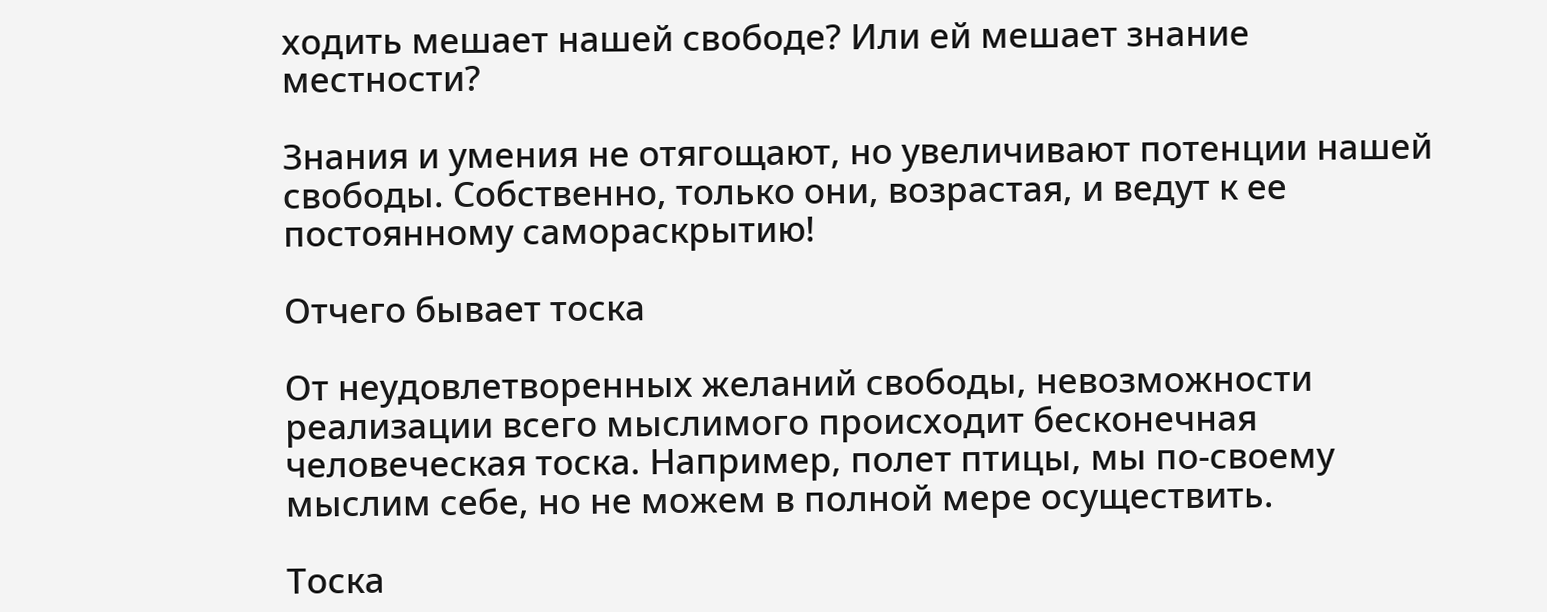ходить мешает нашей свободе? Или ей мешает знание местности?

Знания и умения не отягощают, но увеличивают потенции нашей свободы. Собственно, только они, возрастая, и ведут к ее постоянному самораскрытию!

Отчего бывает тоска

От неудовлетворенных желаний свободы, невозможности реализации всего мыслимого происходит бесконечная человеческая тоска. Например, полет птицы, мы по-своему мыслим себе, но не можем в полной мере осуществить.

Тоска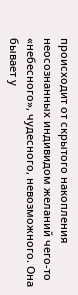происходит от скрытого накопления неосознанных индивидом желаний чего-то «небесного», чудесного, невозможного. Она бывает у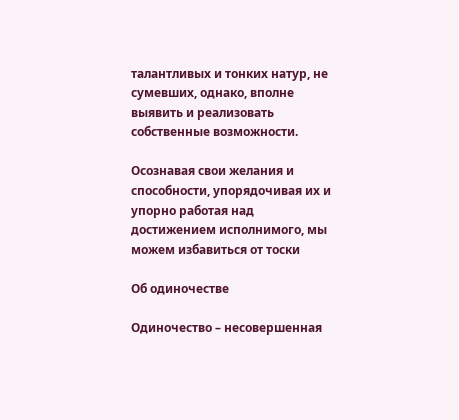талантливых и тонких натур, не сумевших, однако, вполне выявить и реализовать собственные возможности.

Осознавая свои желания и способности, упорядочивая их и упорно работая над достижением исполнимого, мы можем избавиться от тоски

Об одиночестве

Одиночество – несовершенная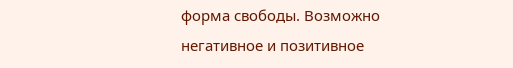форма свободы. Возможно негативное и позитивное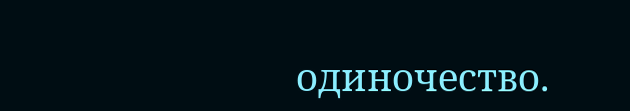одиночество.